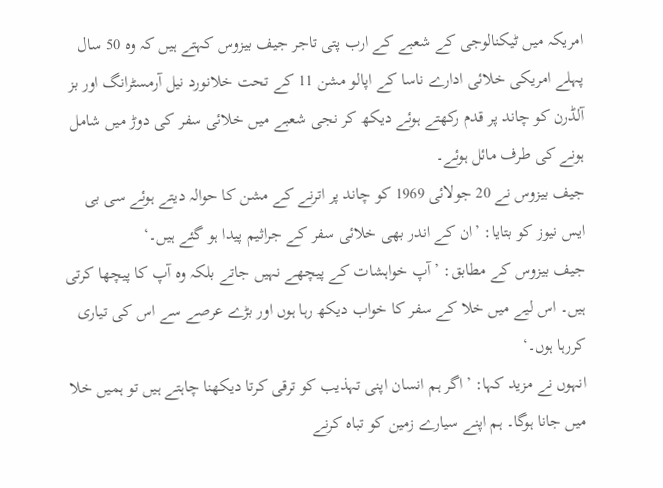امریکہ میں ٹیکنالوجی کے شعبے کے ارب پتی تاجر جیف بیزوس کہتے ہیں کہ وہ 50 سال پہلے امریکی خلائی ادارے ناسا کے اپالو مشن 11 کے تحت خلانورد نیل آرمسٹرانگ اور بز آلڈرن کو چاند پر قدم رکھتے ہوئے دیکھ کر نجی شعبے میں خلائی سفر کی دوڑ میں شامل ہونے کی طرف مائل ہوئے۔
جیف بیزوس نے 20 جولائی 1969 کو چاند پر اترنے کے مشن کا حوالہ دیتے ہوئے سی بی ایس نیوز کو بتایا: ’ان کے اندر بھی خلائی سفر کے جراثیم پیدا ہو گئے ہیں۔‘
جیف بیزوس کے مطابق: ’آپ خواہشات کے پیچھے نہیں جاتے بلکہ وہ آپ کا پیچھا کرتی ہیں۔ اس لیے میں خلا کے سفر کا خواب دیکھ رہا ہوں اور بڑے عرصے سے اس کی تیاری کررہا ہوں۔‘
انہوں نے مزید کہا: ’اگر ہم انسان اپنی تہذیب کو ترقی کرتا دیکھنا چاہتے ہیں تو ہمیں خلا میں جانا ہوگا۔ ہم اپنے سیارے زمین کو تباہ کرنے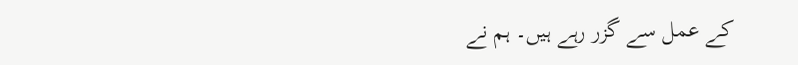کے عمل سے گزر رہے ہیں۔ ہم نے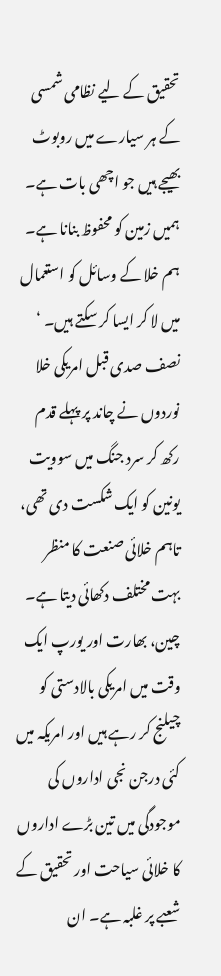تحقیق کے لیے نظامی شمسی کے ہر سیارے میں روبوٹ بھیجے ہیں جو اچھی بات ہے۔ ہمیں زمین کو محفوظ بنانا ہے۔ ہم خلا کے وسائل کو استعمال میں لا کر ایسا کر سکتے ہیں۔ ‘
نصف صدی قبل امریکی خلا نوردوں نے چاند پر پہلے قدم رکھ کر سرد جنگ میں سوویت یونین کو ایک شکست دی تھی، تاہم خلائی صنعت کا منظر بہت مختلف دکھائی دیتا ہے۔ چین، بھارت اور یورپ ایک وقت میں امریکی بالادستی کو چیلنج کر رہے ہیں اور امریکہ میں کئی درجن نجی اداروں کی موجودگی میں تین بڑے اداروں کا خلائی سیاحت اور تحقیق کے شعبے پر غلبہ ہے۔ ان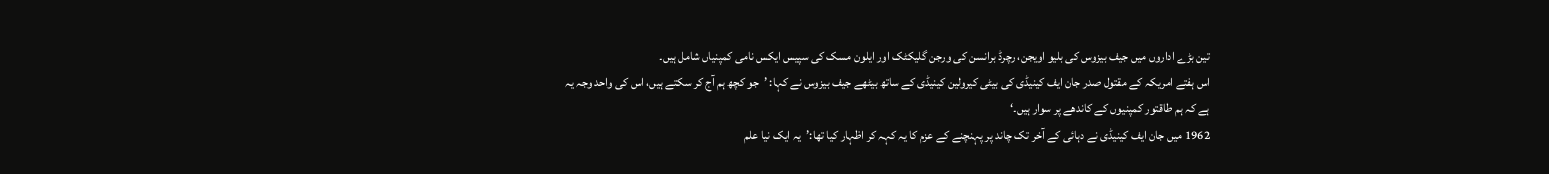تین بڑے اداروں میں جیف بیزوس کی بلیو اویجن، رچرڈ برانسن کی ورجن گلیکٹک اور ایلون مسک کی سپیس ایکس نامی کمپنیاں شامل ہیں۔
اس ہفتے امریکہ کے مقتول صدر جان ایف کینیڈی کی بیٹی کیرولین کینیڈی کے ساتھ بیٹھے جیف بیزوس نے کہا: ’جو کچھ ہم آج کر سکتے ہیں، اس کی واحد وجہ یہ ہے کہ ہم طاقتور کمپنیوں کے کاندھے پر سوار ہیں۔‘
1962 میں جان ایف کینیڈی نے دہائی کے آخر تک چاند پر پہنچنے کے عزم کا یہ کہہ کر اظہار کیا تھا:’یہ ایک نیا علم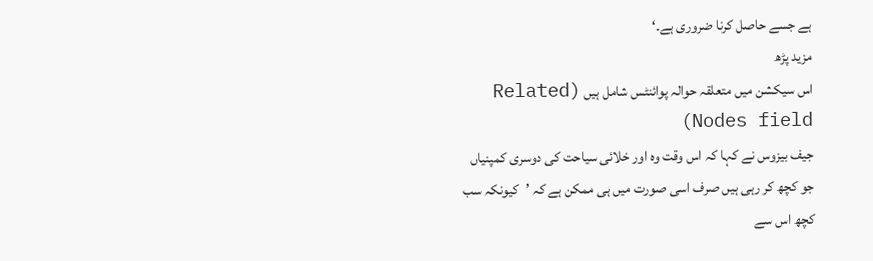ہے جسے حاصل کرنا ضروری ہے۔‘
مزید پڑھ
اس سیکشن میں متعلقہ حوالہ پوائنٹس شامل ہیں (Related Nodes field)
جیف بیزوس نے کہا کہ اس وقت وہ اور خلائی سیاحت کی دوسری کمپنیاں جو کچھ کر رہی ہیں صرف اسی صورت میں ہی ممکن ہے کہ ’کیونکہ سب کچھ اس سے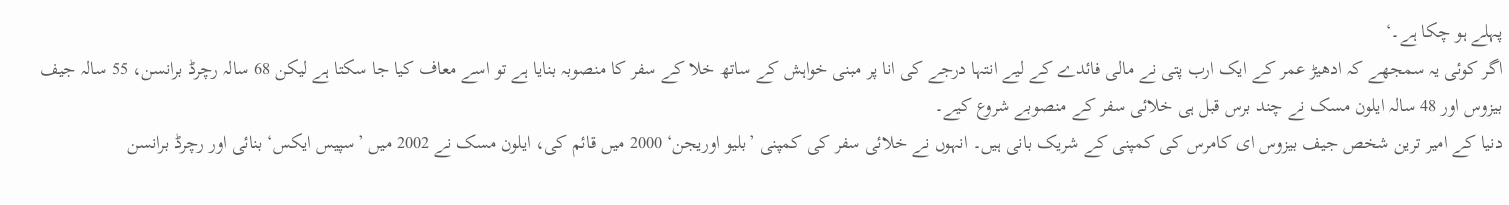پہلے ہو چکا ہے۔‘
اگر کوئی یہ سمجھے کہ ادھیڑ عمر کے ایک ارب پتی نے مالی فائدے کے لیے انتہا درجے کی انا پر مبنی خواہش کے ساتھ خلا کے سفر کا منصوبہ بنایا ہے تو اسے معاف کیا جا سکتا ہے لیکن 68 سالہ رچرڈ برانسن، 55 سالہ جیف بیزوس اور 48 سالہ ایلون مسک نے چند برس قبل ہی خلائی سفر کے منصوبے شروع کیے۔
دنیا کے امیر ترین شخص جیف بیزوس ای کامرس کی کمپنی کے شریک بانی ہیں۔ انہوں نے خلائی سفر کی کمپنی ’بلیو اوریجن‘ 2000 میں قائم کی، ایلون مسک نے 2002 میں ’سپیس ایکس‘ بنائی اور رچرڈ برانسن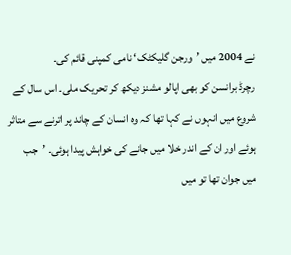نے 2004 میں ’ورجن گلیکٹک‘ نامی کمپنی قائم کی۔
رچرڈ برانسن کو بھی اپالو مشنز دیکھ کر تحریک ملی۔ اس سال کے شروع میں انہوں نے کہا تھا کہ وہ انسان کے چاند پر اترنے سے متاثر ہوئے اور ان کے اندر خلا میں جانے کی خواہش پیدا ہوئی۔ ’جب میں جوان تھا تو میں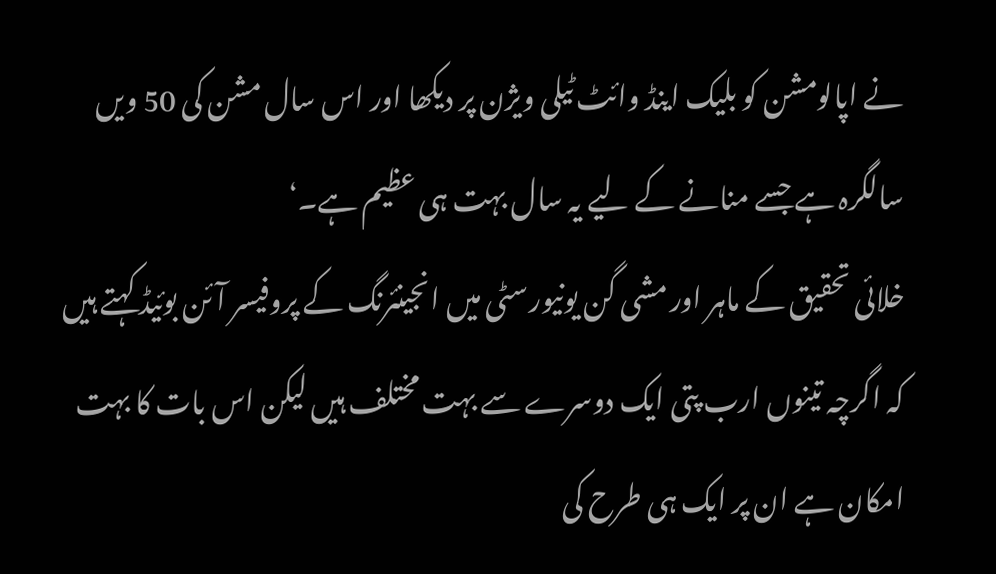نے اپالومشن کو بلیک اینڈ وائٹ ٹیلی ویژن پر دیکھا اور اس سال مشن کی 50 ویں سالگرہ ہے جسے منانے کے لیے یہ سال بہت ہی عظیم ہے۔‘
خلائی تحقیق کے ماہر اور مشی گن یونیورسٹی میں انجینئرنگ کے پروفیسر آئن بوئیڈ کہتے ہیں کہ اگرچہ تینوں ارب پتی ایک دوسرے سے بہت مختلف ہیں لیکن اس بات کا بہت امکان ہے ان پر ایک ہی طرح کی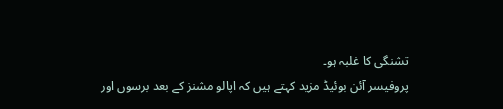تشنگی کا غلبہ ہو۔
پروفیسر آئن بوئیڈ مزید کہتے ہیں کہ اپالو مشنز کے بعد برسوں اور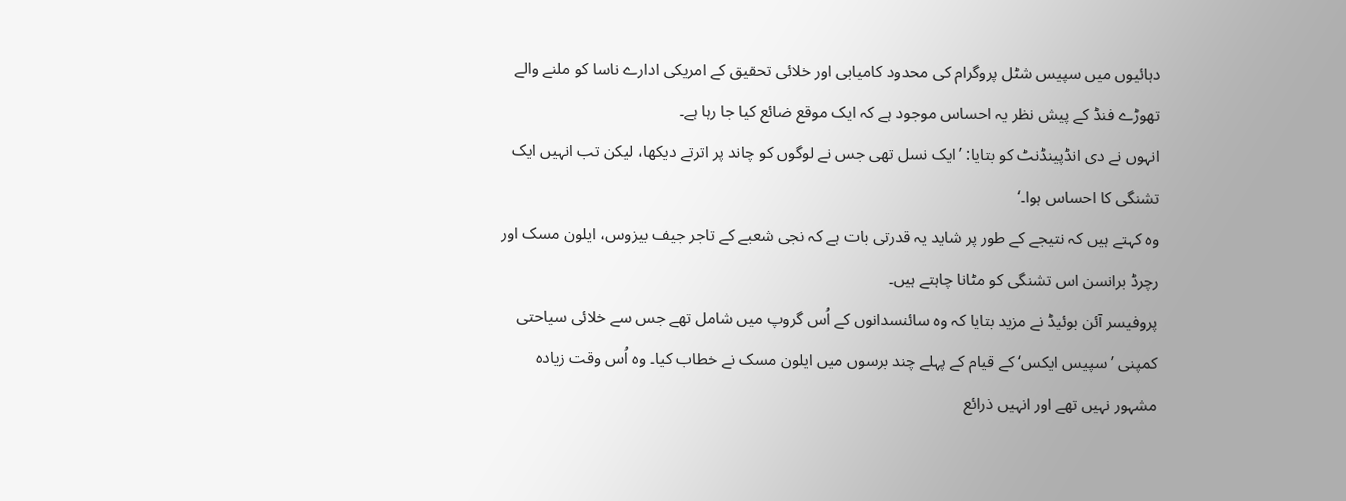دہائیوں میں سپیس شٹل پروگرام کی محدود کامیابی اور خلائی تحقیق کے امریکی ادارے ناسا کو ملنے والے تھوڑے فنڈ کے پیش نظر یہ احساس موجود ہے کہ ایک موقع ضائع کیا جا رہا ہے۔
انہوں نے دی انڈپینڈنٹ کو بتایا: ’ایک نسل تھی جس نے لوگوں کو چاند پر اترتے دیکھا، لیکن تب انہیں ایک تشنگی کا احساس ہوا۔‘
وہ کہتے ہیں کہ نتیجے کے طور پر شاید یہ قدرتی بات ہے کہ نجی شعبے کے تاجر جیف بیزوس، ایلون مسک اور رچرڈ برانسن اس تشنگی کو مٹانا چاہتے ہیں۔
پروفیسر آئن بوئیڈ نے مزید بتایا کہ وہ سائنسدانوں کے اُس گروپ میں شامل تھے جس سے خلائی سیاحتی کمپنی ’سپیس ایکس‘ کے قیام کے پہلے چند برسوں میں ایلون مسک نے خطاب کیا۔ وہ اُس وقت زیادہ مشہور نہیں تھے اور انہیں ذرائع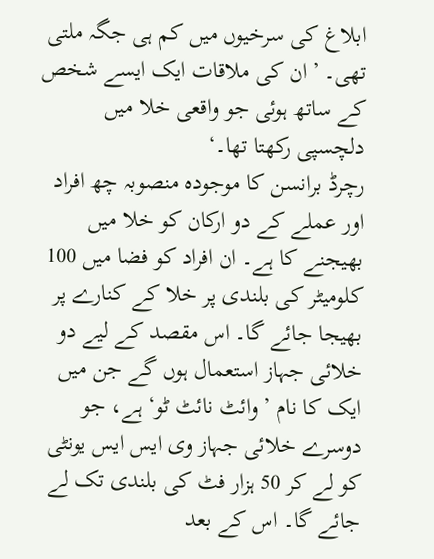ابلاغ کی سرخیوں میں کم ہی جگہ ملتی تھی۔ ’ان کی ملاقات ایک ایسے شخص کے ساتھ ہوئی جو واقعی خلا میں دلچسپی رکھتا تھا۔‘
رچرڈ برانسن کا موجودہ منصوبہ چھ افراد اور عملے کے دو ارکان کو خلا میں بھیجنے کا ہے۔ ان افراد کو فضا میں 100 کلومیٹر کی بلندی پر خلا کے کنارے پر بھیجا جائے گا۔ اس مقصد کے لیے دو خلائی جہاز استعمال ہوں گے جن میں ایک کا نام ’ وائٹ نائٹ ٹو‘ ہے، جو دوسرے خلائی جہاز وی ایس ایس یونٹی کو لے کر 50 ہزار فٹ کی بلندی تک لے جائے گا۔ اس کے بعد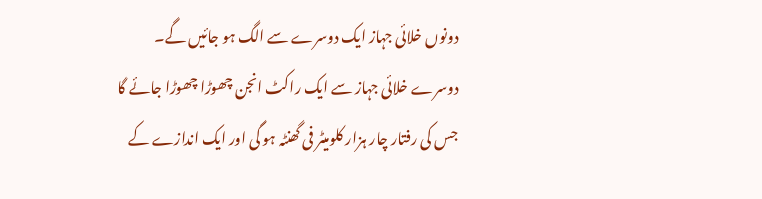دونوں خلائی جہاز ایک دوسرے سے الگ ہو جائیں گے۔ دوسرے خلائی جہاز سے ایک راکٹ انجن چھوڑا چھوڑا جائے گا جس کی رفتار چار ہزار کلومیٹر فی گھنٹہ ہو گی اور ایک اندازے کے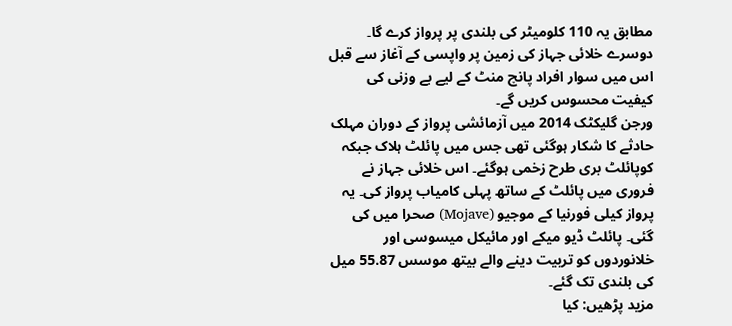مطابق یہ 110 کلومیٹر کی بلندی پر پرواز کرے گا۔ دوسرے خلائی جہاز کی زمین پر واپسی کے آغاز سے قبل اس میں سوار افراد پانچ منٹ کے لیے بے وزنی کی کیفیت محسوس کریں گے۔
ورجن گلیکٹک 2014 میں آزمائشی پرواز کے دوران مہلک حادثے کا شکار ہوگئی تھی جس میں پائلٹ ہلاک جبکہ کوپائلٹ بری طرح زخمی ہوگئے۔ اس خلائی جہاز نے فروری میں پائلٹ کے ساتھ پہلی کامیاب پرواز کی۔ یہ پرواز کیلی فورنیا کے موجیو (Mojave) صحرا میں کی گئی۔ پائلٹ ڈیو میکے اور مائیکل میسوسی اور خلانوردوں کو تربیت دینے والے بیتھ موسس 55.87 میل کی بلندی تک گئے۔
مزید پڑھیں: کیا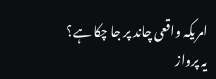امریکہ واقعی چاند پر جا چکا ہے؟
یہ پرواز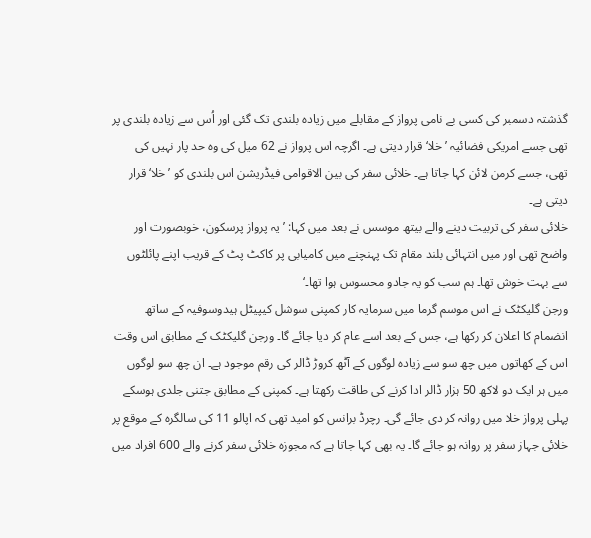گذشتہ دسمبر کی کسی بے نامی پرواز کے مقابلے میں زیادہ بلندی تک گئی اور اُس سے زیادہ بلندی پر تھی جسے امریکی فضائیہ ’خلا‘ قرار دیتی ہے۔ اگرچہ اس پرواز نے 62 میل کی وہ حد پار نہیں کی تھی، جسے کرمن لائن کہا جاتا ہے۔ خلائی سفر کی بین الاقوامی فیڈریشن اس بلندی کو ’خلا‘ قرار دیتی ہے۔
خلائی سفر کی تربیت دینے والے بیتھ موسس نے بعد میں کہا: ’یہ پرواز پرسکون، خوبصورت اور واضح تھی اور میں انتہائی بلند مقام تک پہنچنے میں کامیابی پر کاکٹ پٹ کے قریب اپنے پائلٹوں سے بہت خوش تھا۔ ہم سب کو یہ جادو محسوس ہوا تھا۔‘
ورجن گلیکٹک نے اس موسم گرما میں سرمایہ کار کمپنی سوشل کیپیٹل ہیدوسوفیہ کے ساتھ انضمام کا اعلان کر رکھا ہے، جس کے بعد اسے عام کر دیا جائے گا۔ ورجن گلیکٹک کے مطابق اس وقت اس کے کھاتوں میں چھ سو سے زیادہ لوگوں کے آٹھ کروڑ ڈالر کی رقم موجود ہے۔ ان چھ سو لوگوں میں ہر ایک دو لاکھ 50 ہزار ڈالر ادا کرنے کی طاقت رکھتا ہے۔ کمپنی کے مطابق جتنی جلدی ہوسکے پہلی پرواز خلا میں روانہ کر دی جائے گی۔ رچرڈ برانس کو امید تھی کہ اپالو 11 کی سالگرہ کے موقع پر خلائی جہاز سفر پر روانہ ہو جائے گا۔ یہ بھی کہا جاتا ہے کہ مجوزہ خلائی سفر کرنے والے 600 افراد میں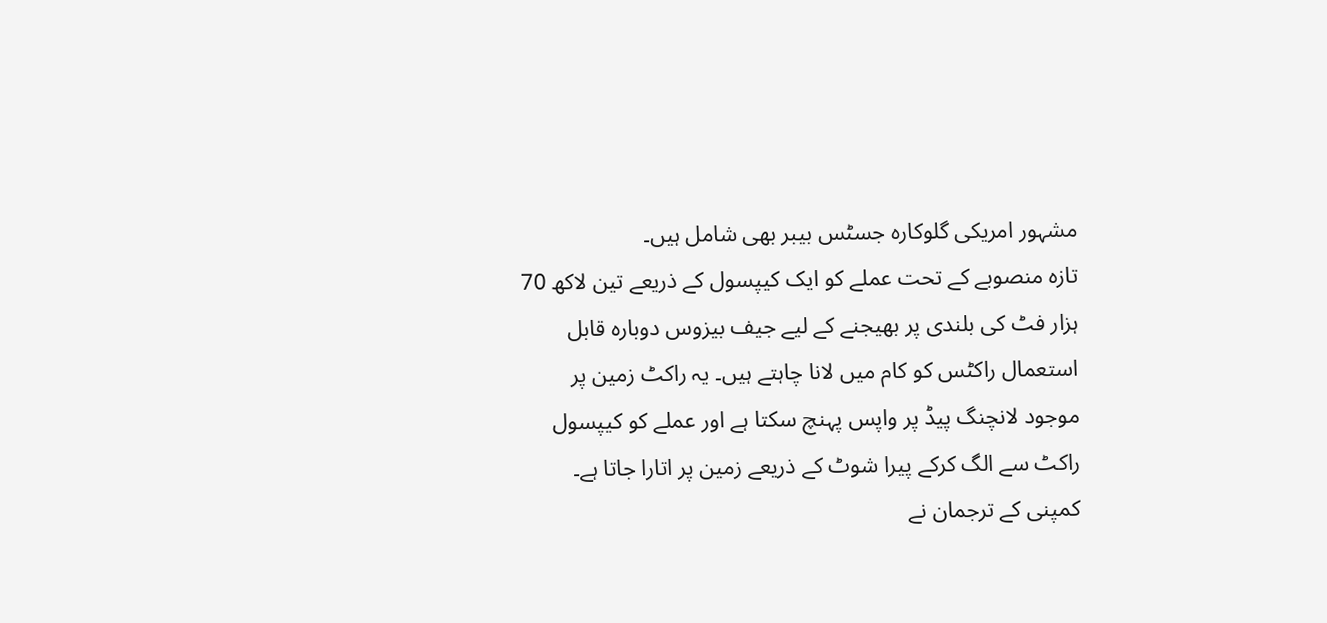مشہور امریکی گلوکارہ جسٹس بیبر بھی شامل ہیں۔
تازہ منصوبے کے تحت عملے کو ایک کیپسول کے ذریعے تین لاکھ 70 ہزار فٹ کی بلندی پر بھیجنے کے لیے جیف بیزوس دوبارہ قابل استعمال راکٹس کو کام میں لانا چاہتے ہیں۔ یہ راکٹ زمین پر موجود لانچنگ پیڈ پر واپس پہنچ سکتا ہے اور عملے کو کیپسول راکٹ سے الگ کرکے پیرا شوٹ کے ذریعے زمین پر اتارا جاتا ہے۔
کمپنی کے ترجمان نے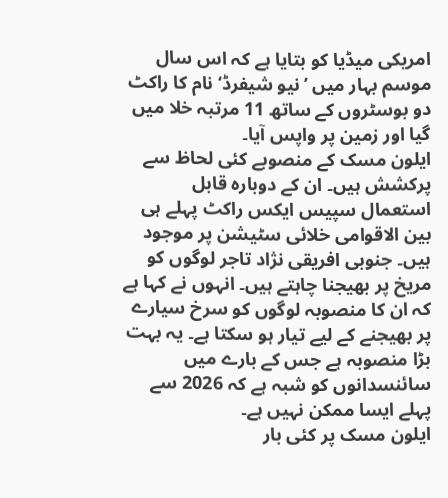امریکی میڈیا کو بتایا ہے کہ اس سال موسم بہار میں ’نیو شیفرڈ‘ نام کا راکٹ دو بوسٹروں کے ساتھ 11 مرتبہ خلا میں گیا اور زمین پر واپس آیا۔
ایلون مسک کے منصوبے کئی لحاظ سے پرکشش ہیں۔ ان کے دوبارہ قابل استعمال سپیس ایکس راکٹ پہلے ہی بین الاقوامی خلائی سٹیشن پر موجود ہیں۔ جنوبی افریقی نژاد تاجر لوگوں کو مریخ پر بھیجنا چاہتے ہیں۔ انہوں نے کہا ہے کہ ان کا منصوبہ لوگوں کو سرخ سیارے پر بھیجنے کے لیے تیار ہو سکتا ہے۔ یہ بہت بڑا منصوبہ ہے جس کے بارے میں سائنسدانوں کو شبہ ہے کہ 2026 سے پہلے ایسا ممکن نہیں ہے۔
ایلون مسک پر کئی بار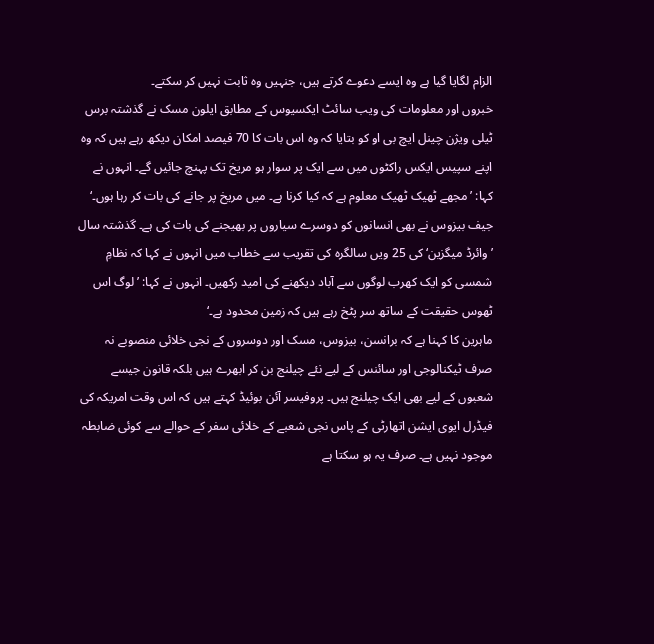الزام لگایا گیا ہے وہ ایسے دعوے کرتے ہیں، جنہیں وہ ثابت نہیں کر سکتے۔
خبروں اور معلومات کی ویب سائٹ ایکسیوس کے مطابق ایلون مسک نے گذشتہ برس ٹیلی ویژن چینل ایچ بی او کو بتایا کہ وہ اس بات کا 70 فیصد امکان دیکھ رہے ہیں کہ وہ اپنے سپیس ایکس راکٹوں میں سے ایک پر سوار ہو مریخ تک پہنچ جائیں گے۔ انہوں نے کہا: ’مجھے ٹھیک ٹھیک معلوم ہے کہ کیا کرنا ہے۔ میں مریخ پر جانے کی بات کر رہا ہوں۔‘
جیف بیزوس نے بھی انسانوں کو دوسرے سیاروں پر بھیجنے کی بات کی ہے۔ گذشتہ سال ’وائرڈ میگزین‘ کی 25 ویں سالگرہ کی تقریب سے خطاب میں انہوں نے کہا کہ نظامِ شمسی کو ایک کھرب لوگوں سے آباد دیکھنے کی امید رکھیں۔ انہوں نے کہا: ’لوگ اس ٹھوس حقیقت کے ساتھ سر پٹخ رہے ہیں کہ زمین محدود ہے۔‘
ماہرین کا کہنا ہے کہ برانسن، بیزوس، مسک اور دوسروں کے نجی خلائی منصوبے نہ صرف ٹیکنالوجی اور سائنس کے لیے نئے چیلنج بن کر ابھرے ہیں بلکہ قانون جیسے شعبوں کے لیے بھی ایک چیلنج ہیں۔ پروفیسر آئن بوئیڈ کہتے ہیں کہ اس وقت امریکہ کی فیڈرل ایوی ایشن اتھارٹی کے پاس نجی شعبے کے خلائی سفر کے حوالے سے کوئی ضابطہ موجود نہیں ہے۔ صرف یہ ہو سکتا ہے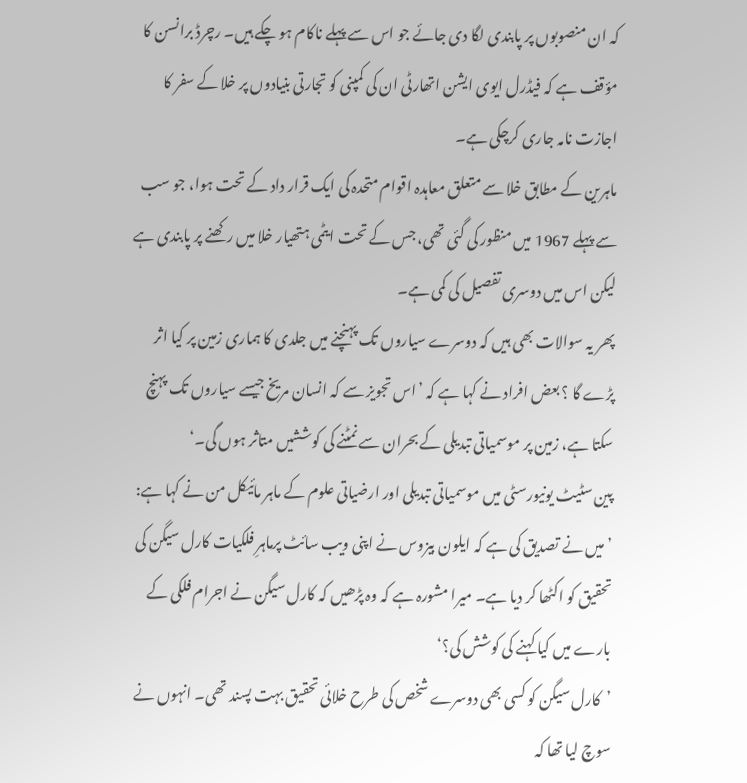کہ ان منصوبوں پر پابندی لگا دی جائے جو اس سے پہلے ناکام ہو چکے ہیں۔ رچرڈ برانسن کا مؤقف ہے کہ فیڈرل ایوی ایشن اتھارٹی ان کی کمپنی کو تجارتی بنیادوں پر خلا کے سفر کا اجازت نامہ جاری کرچکی ہے۔
ماہرین کے مطابق خلا سے متعلق معاہدہ اقوام متحدہ کی ایک قرار داد کے تحت ہوا، جو سب سے پہلے 1967 میں منظور کی گئی تھی، جس کے تحت ایٹمی ہتھیار خلا میں رکھنے پر پابندی ہے لیکن اس میں دوسری تفصیل کی کمی ہے۔
پھر یہ سوالات بھی ہیں کہ دوسرے سیاروں تک پہنچنے میں جلدی کا ہماری زمین پر کیا اثر پڑے گا ؟ بعض افراد نے کہا ہے کہ ’اس تجویز سے کہ انسان مریخ جیسے سیاروں تک پہنچ سکتا ہے، زمین پر موسمیاتی تبدیلی کے بحران سے نمٹنے کی کوششیں متاثر ہوں گی۔‘
پین سٹیٹ یونیورسٹی میں موسمیاتی تبدیلی اور ارضیاتی علوم کے ماہر مائیکل من نے کہا ہے: ’میں نے تصدیق کی ہے کہ ایلون بیزوس نے اپنی ویب سائٹ پرماہرِ فلکیات کارل سیگن کی تحقیق کو اکٹھا کر دیا ہے۔ میرا مشورہ ہے کہ وہ پڑھیں کہ کارل سیگن نے اجرام فلکی کے بارے میں کیا کہنے کی کوشش کی؟‘
’کارل سیگن کو کسی بھی دوسرے شخص کی طرح خلائی تحقیق بہت پسند تھی۔ انہوں نے سوچ لیا تھا کہ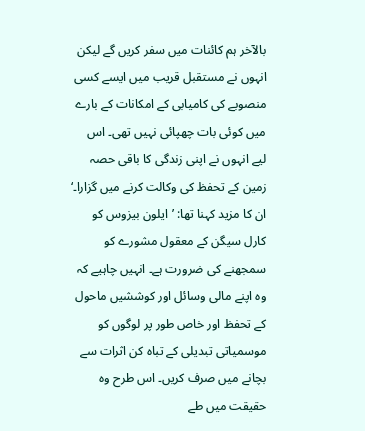بالآخر ہم کائنات میں سفر کریں گے لیکن انہوں نے مستقبل قریب میں ایسے کسی منصوبے کی کامیابی کے امکانات کے بارے میں کوئی بات چھپائی نہیں تھی۔ اس لیے انہوں نے اپنی زندگی کا باقی حصہ زمین کے تحفظ کی وکالت کرنے میں گزارا۔‘
ان کا مزید کہنا تھا: ’ایلون بیزوس کو کارل سیگن کے معقول مشورے کو سمجھنے کی ضرورت ہے۔ انہیں چاہیے کہ وہ اپنے مالی وسائل اور کوششیں ماحول کے تحفظ اور خاص طور پر لوگوں کو موسمیاتی تبدیلی کے تباہ کن اثرات سے بچانے میں صرف کریں۔ اس طرح وہ حقیقت میں طے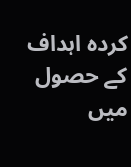کردہ اہداف کے حصول میں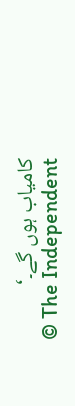کامیاب ہوں گے۔‘
© The Independent